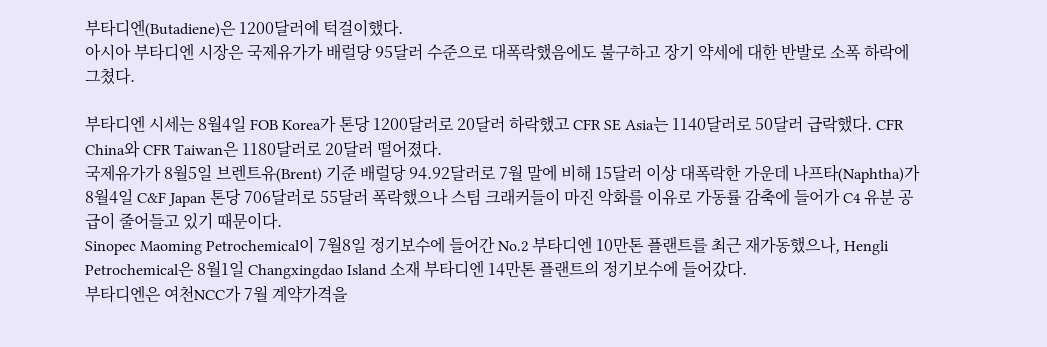부타디엔(Butadiene)은 1200달러에 턱걸이했다.
아시아 부타디엔 시장은 국제유가가 배럴당 95달러 수준으로 대폭락했음에도 불구하고 장기 약세에 대한 반발로 소폭 하락에 그쳤다.

부타디엔 시세는 8월4일 FOB Korea가 톤당 1200달러로 20달러 하락했고 CFR SE Asia는 1140달러로 50달러 급락했다. CFR China와 CFR Taiwan은 1180달러로 20달러 떨어졌다.
국제유가가 8월5일 브렌트유(Brent) 기준 배럴당 94.92달러로 7월 말에 비해 15달러 이상 대폭락한 가운데 나프타(Naphtha)가 8월4일 C&F Japan 톤당 706달러로 55달러 폭락했으나 스팀 크래커들이 마진 악화를 이유로 가동률 감축에 들어가 C4 유분 공급이 줄어들고 있기 때문이다.
Sinopec Maoming Petrochemical이 7월8일 정기보수에 들어간 No.2 부타디엔 10만톤 플랜트를 최근 재가동했으나, Hengli Petrochemical은 8월1일 Changxingdao Island 소재 부타디엔 14만톤 플랜트의 정기보수에 들어갔다.
부타디엔은 여천NCC가 7월 계약가격을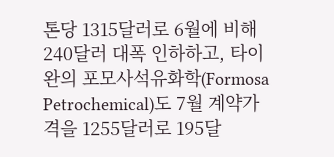톤당 1315달러로 6월에 비해 240달러 대폭 인하하고, 타이완의 포모사석유화학(Formosa Petrochemical)도 7월 계약가격을 1255달러로 195달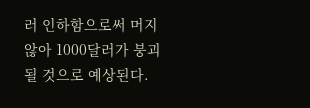러 인하함으로써 머지않아 1000달러가 붕괴될 것으로 예상된다.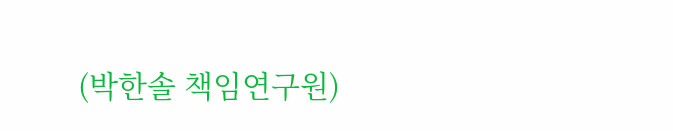(박한솔 책임연구원)